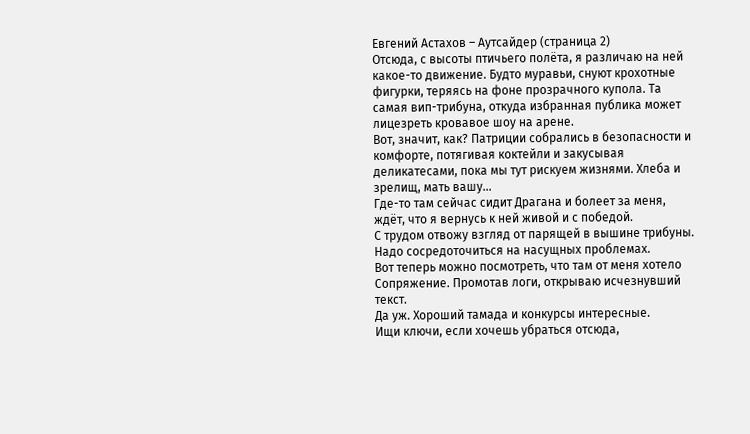Евгений Астахов – Аутсайдер (страница 2)
Отсюда, с высоты птичьего полёта, я различаю на ней какое-то движение. Будто муравьи, снуют крохотные фигурки, теряясь на фоне прозрачного купола. Та самая вип-трибуна, откуда избранная публика может лицезреть кровавое шоу на арене.
Вот, значит, как? Патриции собрались в безопасности и комфорте, потягивая коктейли и закусывая деликатесами, пока мы тут рискуем жизнями. Хлеба и зрелищ, мать вашу…
Где-то там сейчас сидит Драгана и болеет за меня, ждёт, что я вернусь к ней живой и с победой.
С трудом отвожу взгляд от парящей в вышине трибуны. Надо сосредоточиться на насущных проблемах.
Вот теперь можно посмотреть, что там от меня хотело Сопряжение. Промотав логи, открываю исчезнувший текст.
Да уж. Хороший тамада и конкурсы интересные.
Ищи ключи, если хочешь убраться отсюда,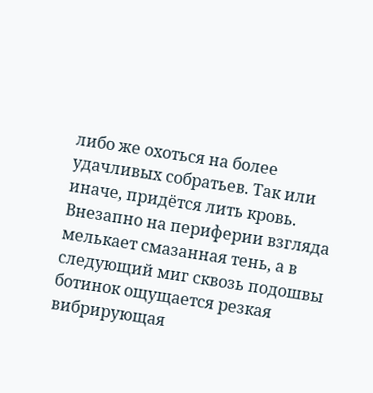либо же охоться на более удачливых собратьев. Так или иначе, придётся лить кровь.
Внезапно на периферии взгляда мелькает смазанная тень, а в следующий миг сквозь подошвы ботинок ощущается резкая вибрирующая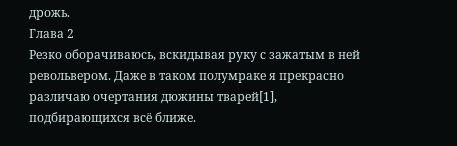дрожь.
Глава 2
Резко оборачиваюсь, вскидывая руку с зажатым в ней револьвером. Даже в таком полумраке я прекрасно различаю очертания дюжины тварей[1], подбирающихся всё ближе.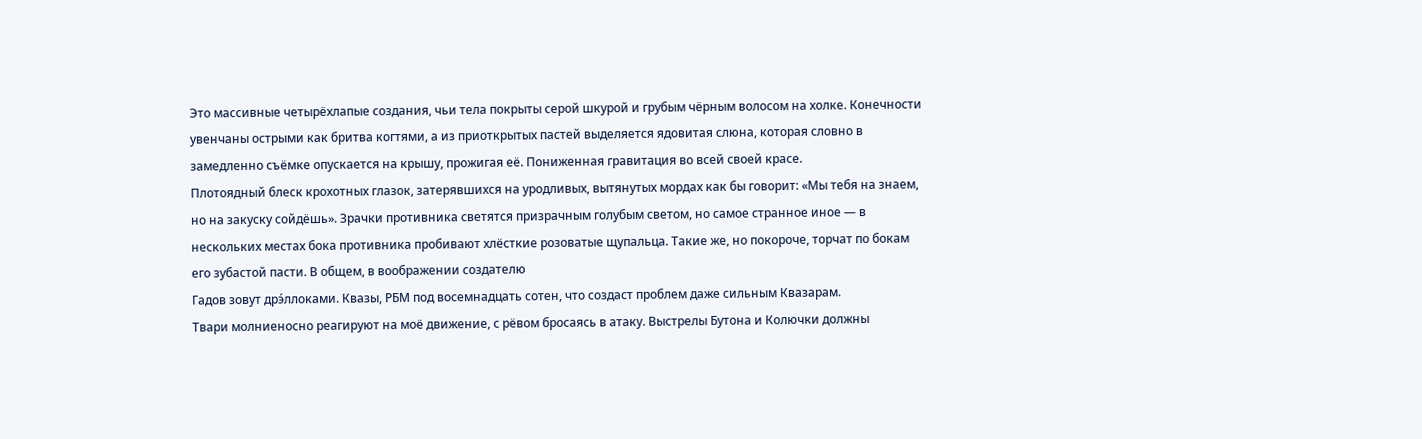Это массивные четырёхлапые создания, чьи тела покрыты серой шкурой и грубым чёрным волосом на холке. Конечности увенчаны острыми как бритва когтями, а из приоткрытых пастей выделяется ядовитая слюна, которая словно в замедленно съёмке опускается на крышу, прожигая её. Пониженная гравитация во всей своей красе.
Плотоядный блеск крохотных глазок, затерявшихся на уродливых, вытянутых мордах как бы говорит: «Мы тебя на знаем, но на закуску сойдёшь». Зрачки противника светятся призрачным голубым светом, но самое странное иное — в нескольких местах бока противника пробивают хлёсткие розоватые щупальца. Такие же, но покороче, торчат по бокам его зубастой пасти. В общем, в воображении создателю
Гадов зовут дрэ́ллоками. Квазы, РБМ под восемнадцать сотен, что создаст проблем даже сильным Квазарам.
Твари молниеносно реагируют на моё движение, с рёвом бросаясь в атаку. Выстрелы Бутона и Колючки должны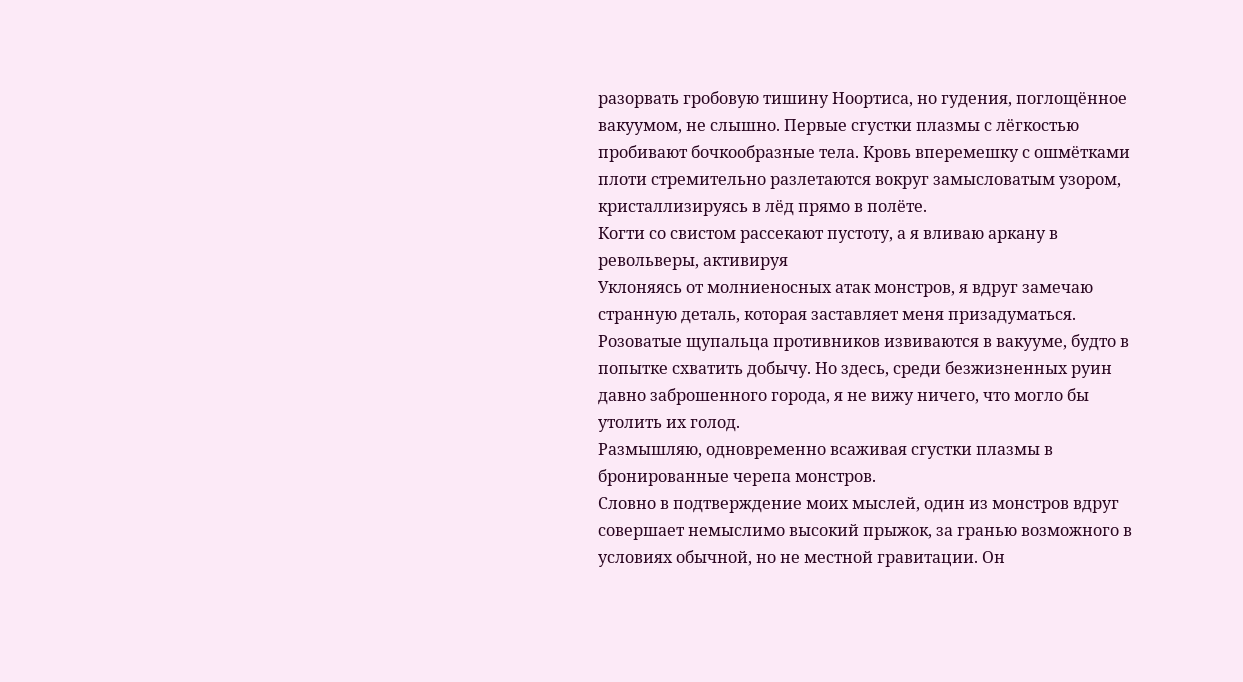разорвать гробовую тишину Ноортиса, но гудения, поглощённое вакуумом, не слышно. Первые сгустки плазмы с лёгкостью пробивают бочкообразные тела. Кровь вперемешку с ошмётками плоти стремительно разлетаются вокруг замысловатым узором, кристаллизируясь в лёд прямо в полёте.
Когти со свистом рассекают пустоту, а я вливаю аркану в револьверы, активируя
Уклоняясь от молниеносных атак монстров, я вдруг замечаю странную деталь, которая заставляет меня призадуматься. Розоватые щупальца противников извиваются в вакууме, будто в попытке схватить добычу. Но здесь, среди безжизненных руин давно заброшенного города, я не вижу ничего, что могло бы утолить их голод.
Размышляю, одновременно всаживая сгустки плазмы в бронированные черепа монстров.
Словно в подтверждение моих мыслей, один из монстров вдруг совершает немыслимо высокий прыжок, за гранью возможного в условиях обычной, но не местной гравитации. Он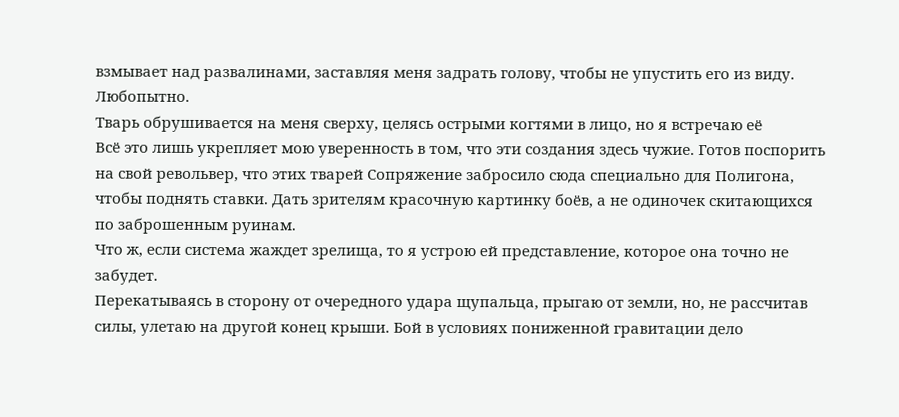взмывает над развалинами, заставляя меня задрать голову, чтобы не упустить его из виду.
Любопытно.
Тварь обрушивается на меня сверху, целясь острыми когтями в лицо, но я встречаю её
Всё это лишь укрепляет мою уверенность в том, что эти создания здесь чужие. Готов поспорить на свой револьвер, что этих тварей Сопряжение забросило сюда специально для Полигона, чтобы поднять ставки. Дать зрителям красочную картинку боёв, а не одиночек скитающихся по заброшенным руинам.
Что ж, если система жаждет зрелища, то я устрою ей представление, которое она точно не забудет.
Перекатываясь в сторону от очередного удара щупальца, прыгаю от земли, но, не рассчитав силы, улетаю на другой конец крыши. Бой в условиях пониженной гравитации дело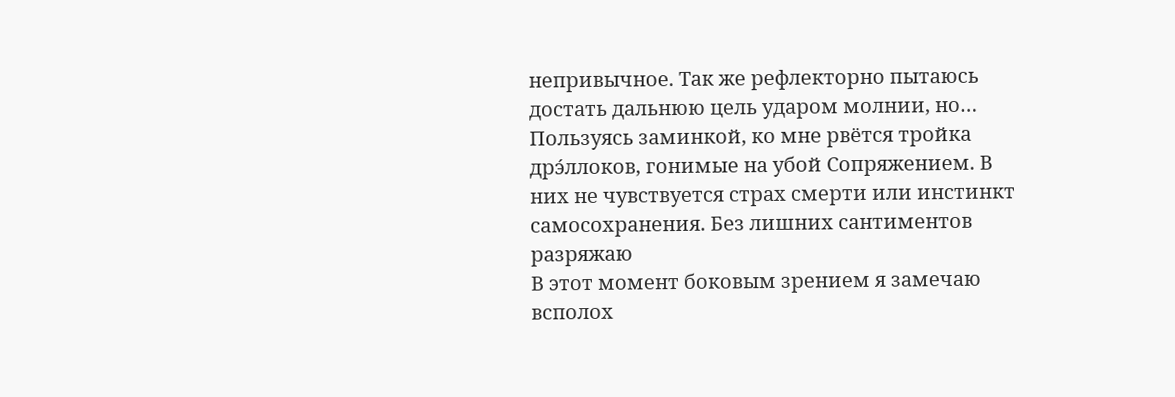непривычное. Так же рефлекторно пытаюсь достать дальнюю цель ударом молнии, но…
Пользуясь заминкой, ко мне рвётся тройка дрэ́ллоков, гонимые на убой Сопряжением. В них не чувствуется страх смерти или инстинкт самосохранения. Без лишних сантиментов разряжаю
В этот момент боковым зрением я замечаю всполох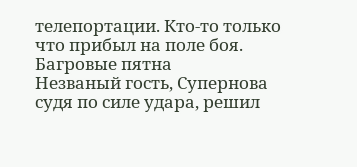телепортации. Кто-то только что прибыл на поле боя. Багровые пятна
Незваный гость, Супернова судя по силе удара, решил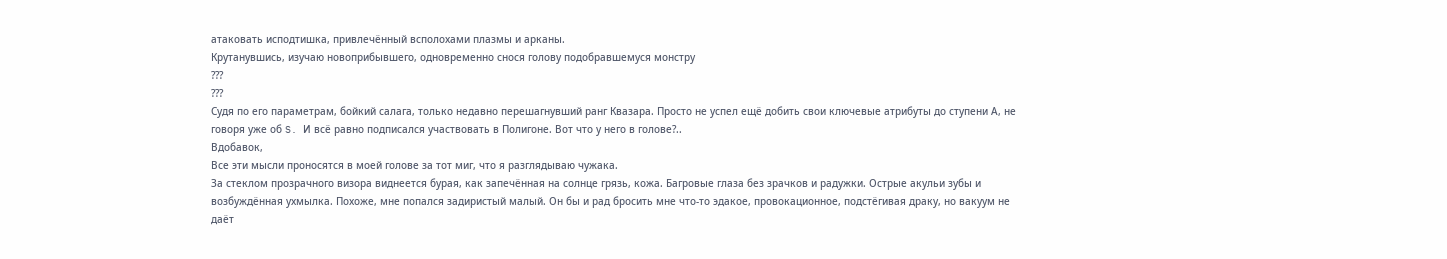атаковать исподтишка, привлечённый всполохами плазмы и арканы.
Крутанувшись, изучаю новоприбывшего, одновременно снося голову подобравшемуся монстру
???
???
Судя по его параметрам, бойкий салага, только недавно перешагнувший ранг Квазара. Просто не успел ещё добить свои ключевые атрибуты до ступени А, не говоря уже об S. И всё равно подписался участвовать в Полигоне. Вот что у него в голове?..
Вдобавок,
Все эти мысли проносятся в моей голове за тот миг, что я разглядываю чужака.
За стеклом прозрачного визора виднеется бурая, как запечённая на солнце грязь, кожа. Багровые глаза без зрачков и радужки. Острые акульи зубы и возбуждённая ухмылка. Похоже, мне попался задиристый малый. Он бы и рад бросить мне что-то эдакое, провокационное, подстёгивая драку, но вакуум не даёт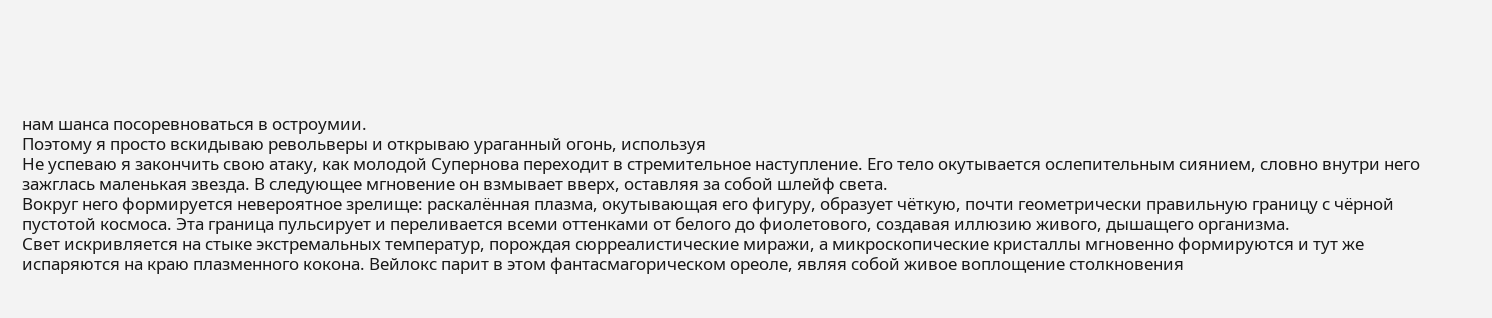нам шанса посоревноваться в остроумии.
Поэтому я просто вскидываю револьверы и открываю ураганный огонь, используя
Не успеваю я закончить свою атаку, как молодой Супернова переходит в стремительное наступление. Его тело окутывается ослепительным сиянием, словно внутри него зажглась маленькая звезда. В следующее мгновение он взмывает вверх, оставляя за собой шлейф света.
Вокруг него формируется невероятное зрелище: раскалённая плазма, окутывающая его фигуру, образует чёткую, почти геометрически правильную границу с чёрной пустотой космоса. Эта граница пульсирует и переливается всеми оттенками от белого до фиолетового, создавая иллюзию живого, дышащего организма.
Свет искривляется на стыке экстремальных температур, порождая сюрреалистические миражи, а микроскопические кристаллы мгновенно формируются и тут же испаряются на краю плазменного кокона. Вейлокс парит в этом фантасмагорическом ореоле, являя собой живое воплощение столкновения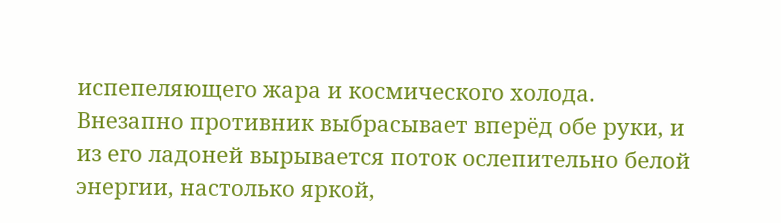испепеляющего жара и космического холода.
Внезапно противник выбрасывает вперёд обе руки, и из его ладоней вырывается поток ослепительно белой энергии, настолько яркой,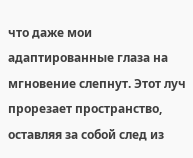что даже мои адаптированные глаза на мгновение слепнут. Этот луч прорезает пространство, оставляя за собой след из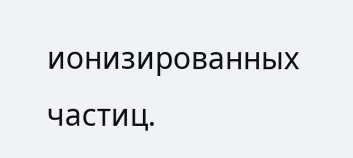ионизированных частиц.